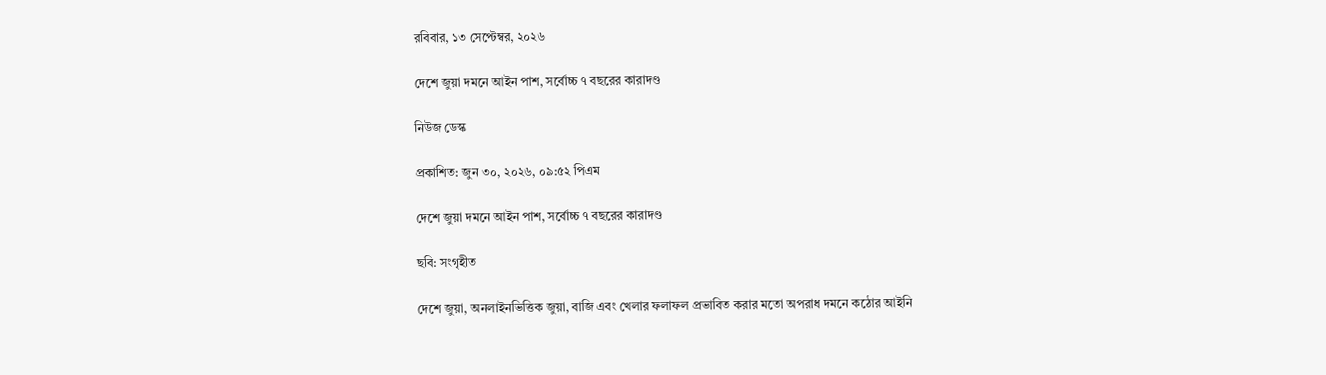রবিবার, ১৩ সেপ্টেম্বর, ২০২৬

দেশে জুয়া দমনে আইন পাশ, সর্বোচ্চ ৭ বছরের কারাদণ্ড

নিউজ ডেস্ক

প্রকাশিত: জুন ৩০, ২০২৬, ০৯:৫২ পিএম

দেশে জুয়া দমনে আইন পাশ, সর্বোচ্চ ৭ বছরের কারাদণ্ড

ছবি: সংগৃহীত

দেশে জুয়া, অনলাইনভিত্তিক জুয়া, বাজি এবং খেলার ফলাফল প্রভাবিত করার মতো অপরাধ দমনে কঠোর আইনি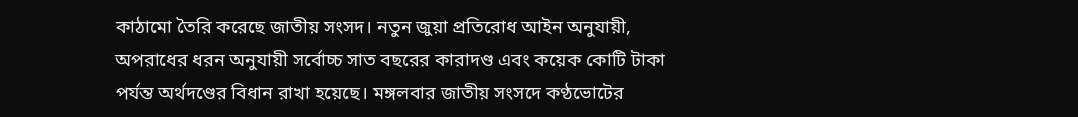কাঠামো তৈরি করেছে জাতীয় সংসদ। নতুন জুয়া প্রতিরোধ আইন অনুযায়ী, অপরাধের ধরন অনুযায়ী সর্বোচ্চ সাত বছরের কারাদণ্ড এবং কয়েক কোটি টাকা পর্যন্ত অর্থদণ্ডের বিধান রাখা হয়েছে। মঙ্গলবার জাতীয় সংসদে কণ্ঠভোটের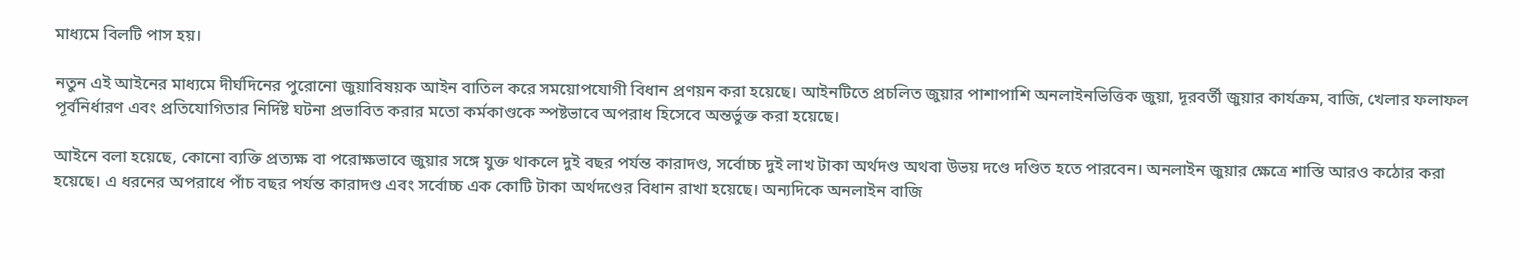মাধ্যমে বিলটি পাস হয়।

নতুন এই আইনের মাধ্যমে দীর্ঘদিনের পুরোনো জুয়াবিষয়ক আইন বাতিল করে সময়োপযোগী বিধান প্রণয়ন করা হয়েছে। আইনটিতে প্রচলিত জুয়ার পাশাপাশি অনলাইনভিত্তিক জুয়া, দূরবর্তী জুয়ার কার্যক্রম, বাজি, খেলার ফলাফল পূর্বনির্ধারণ এবং প্রতিযোগিতার নির্দিষ্ট ঘটনা প্রভাবিত করার মতো কর্মকাণ্ডকে স্পষ্টভাবে অপরাধ হিসেবে অন্তর্ভুক্ত করা হয়েছে।

আইনে বলা হয়েছে, কোনো ব্যক্তি প্রত্যক্ষ বা পরোক্ষভাবে জুয়ার সঙ্গে যুক্ত থাকলে দুই বছর পর্যন্ত কারাদণ্ড, সর্বোচ্চ দুই লাখ টাকা অর্থদণ্ড অথবা উভয় দণ্ডে দণ্ডিত হতে পারবেন। অনলাইন জুয়ার ক্ষেত্রে শাস্তি আরও কঠোর করা হয়েছে। এ ধরনের অপরাধে পাঁচ বছর পর্যন্ত কারাদণ্ড এবং সর্বোচ্চ এক কোটি টাকা অর্থদণ্ডের বিধান রাখা হয়েছে। অন্যদিকে অনলাইন বাজি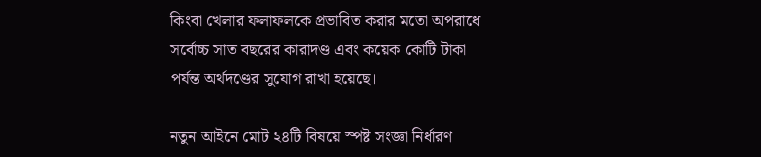কিংবা খেলার ফলাফলকে প্রভাবিত করার মতো অপরাধে সর্বোচ্চ সাত বছরের কারাদণ্ড এবং কয়েক কোটি টাকা পর্যন্ত অর্থদণ্ডের সুযোগ রাখা হয়েছে।

নতুন আইনে মোট ২৪টি বিষয়ে স্পষ্ট সংজ্ঞা নির্ধারণ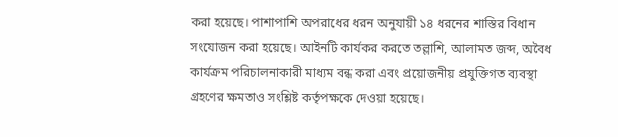করা হয়েছে। পাশাপাশি অপরাধের ধরন অনুযায়ী ১৪ ধরনের শাস্তির বিধান সংযোজন করা হয়েছে। আইনটি কার্যকর করতে তল্লাশি, আলামত জব্দ, অবৈধ কার্যক্রম পরিচালনাকারী মাধ্যম বন্ধ করা এবং প্রয়োজনীয় প্রযুক্তিগত ব্যবস্থা গ্রহণের ক্ষমতাও সংশ্লিষ্ট কর্তৃপক্ষকে দেওয়া হয়েছে।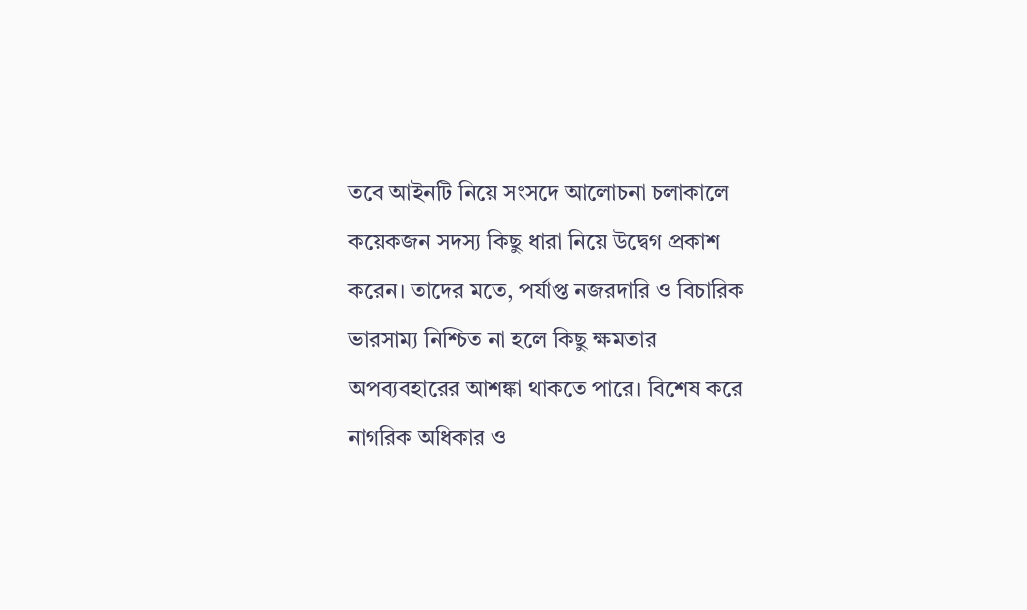তবে আইনটি নিয়ে সংসদে আলোচনা চলাকালে কয়েকজন সদস্য কিছু ধারা নিয়ে উদ্বেগ প্রকাশ করেন। তাদের মতে, পর্যাপ্ত নজরদারি ও বিচারিক ভারসাম্য নিশ্চিত না হলে কিছু ক্ষমতার অপব্যবহারের আশঙ্কা থাকতে পারে। বিশেষ করে নাগরিক অধিকার ও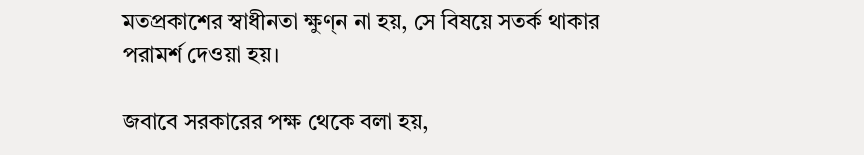মতপ্রকাশের স্বাধীনতা ক্ষুণ্ন না হয়, সে বিষয়ে সতর্ক থাকার পরামর্শ দেওয়া হয়।

জবাবে সরকারের পক্ষ থেকে বলা হয়,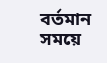বর্তমান সময়ে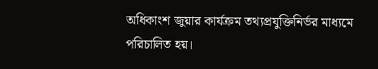অধিকাংশ জুয়ার কার্যক্রম তথ্যপ্রযুক্তিনির্ভর মাধ্যমে পরিচালিত হয়।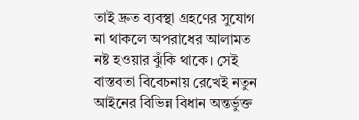তাই দ্রুত ব্যবস্থা গ্রহণের সুযোগ না থাকলে অপরাধের আলামত নষ্ট হওয়ার ঝুঁকি থাকে। সেই বাস্তবতা বিবেচনায় রেখেই নতুন আইনের বিভিন্ন বিধান অন্তর্ভুক্ত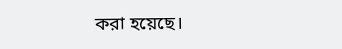করা হয়েছে।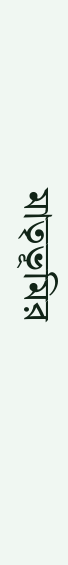মাতৃভূমির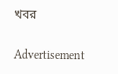খবর

Advertisement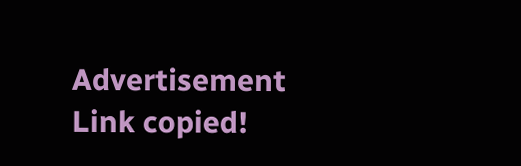Advertisement
Link copied!